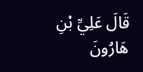قَالَ عَلِيِّ بْنِ هَارُونَ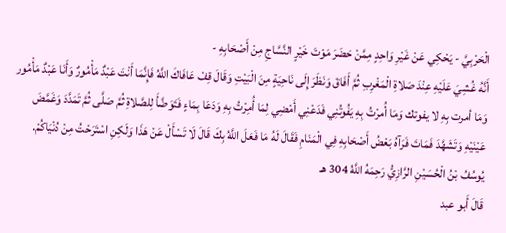الْحَرْبِيَّ - يَحْكِي عَنْ غَيْرِ وَاحِدٍ مِمَّنْ حَضَرَ مَوْتَ خَيْرٍ النَّسَّاجِ مِنْ أَصْحَابِهِ -
أَنَّهُ غُشِيَ عَلَيْهِ عِنْدَ صَلاةِ الْمَغْرِبِ ثُمَّ أَفَاقَ وَنَظَرَ إِلَى نَاحِيَةٍ مِنَ الْبَيْتِ وَقَالَ قِفْ عَافَاكَ اللَّهُ فَإِنَّمَا أَنْتَ عَبْدٌ مَأْمُورٌ وَأَنَا عَبْدٌ مَأْمُور وَمَا أمرت بِهِ لا يفوتك وَمَا أُمرْتُ بِهِ يَفُوتُنِي فَدَعْنِي أَمْضِي لِمَا أُمِرْتُ بِهِ وَدَعَا بِمَاءٍ فَتَوَضَّأَ لِلصَّلاةِ ثُمَّ صَلَّى ثُمَّ تَمَدَّدَ وَغَمَّضَ عَيْنَيْهِ وَتَشَهَّدَ فَمَاتَ فَرَآهُ بَعْضُ أَصْحَابِهِ فِي الْمَنَامِ فَقَالَ لَهُ مَا فَعَلَ اللَّهُ بِكَ قَالَ لَا تَسْأَلْ عَنْ هَذَا وَلَكِنِ اسْتَرَحْتُ مِنْ دُنْيَاكُمْ.
يُوسُفُ بْنُ الْحُسَيْنِ الرَّازِيُّ رَحِمَهُ اللَّهُ 304 هـ
قَالَ أَبو عبد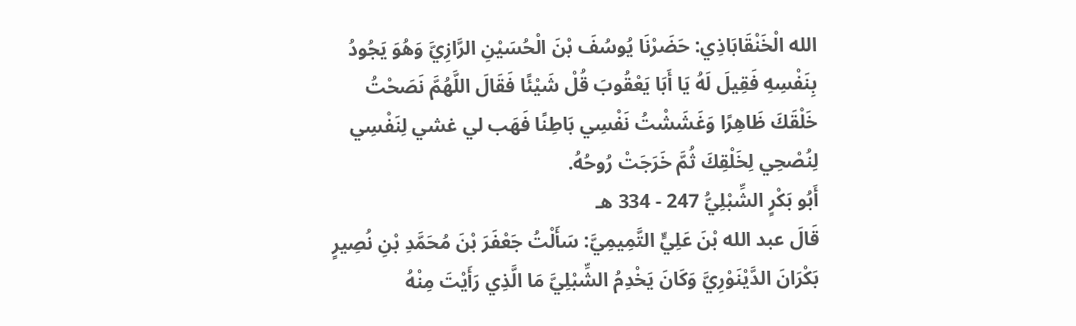الله الْخَنْقَابَاذِي: حَضَرْنَا يُوسُفَ بْنَ الْحُسَيْنِ الرَّازِيَّ وَهُوَ يَجُودُ بِنَفْسِهِ فَقِيلَ لَهُ يَا أَبَا يَعْقُوبَ قُلْ شَيْئًا فَقَالَ اللَّهُمَّ نَصَحْتُ خَلْقَكَ ظَاهِرًا وَغَشَشْتُ نَفْسِي بَاطِنًا فَهَب لي غشي لِنَفْسِي لِنُصْحِي لِخَلْقِكَ ثُمَّ خَرَجَتْ رُوحُهُ.
أَبُو بَكْرٍ الشِّبْلِيُّ 247 - 334 هـ
قَالَ عبد الله بْنَ عَلِيٍّ التَّمِيمِيَّ: سَأَلْتُ جَعْفَرَ بْنَ مُحَمَّدِ بْنِ نُصِيرٍ بَكْرَانَ الدَّيْنَوْرِيَّ وَكَانَ يَخْدِمُ الشِّبْلِيَّ مَا الَّذِي رَأَيْتَ مِنْهُ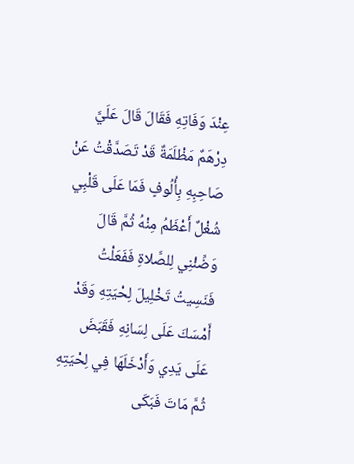عِنْدَ وَفَاتِهِ فَقَالَ قَالَ عَلَيَّ دِرْهَمٌ مَظْلَمَةٌ قَدْ تَصَدَّقْتُ عَنْ صَاحِبِهِ بِأُلُوفٍ فَمَا عَلَى قَلْبِي شُغْلٌ أَعْظَمُ مِنْهُ ثُمَّ قَالَ وَضِّئْنِي لِلصَّلاةِ فَفَعَلْتُ فَنَسِيتُ تَخْلِيلَ لِحْيَتِهِ وَقَدْ أَمْسَكَ عَلَى لِسَانِهِ فَقَبَضَ عَلَى يَدِي وَأَدْخَلَهَا فِي لِحْيَتِهِ ثُمَّ مَاتَ فَبَكَى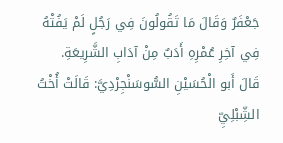جَعْفَرٌ وَقَالَ مَا تَقُولُونَ فِي رَجُلٍ لَمْ يَفُتْهُ فِي آخِرِ عُمْرِهِ أَدَبٌ مِنْ آدَابِ الشَّرِيعَةِ.
قَالَ أَبو الْحُسَيْنِ السُّوسَنْجِرْدِيَّ: قَالَتْ أُخْتُ الشِّبْلِيِّ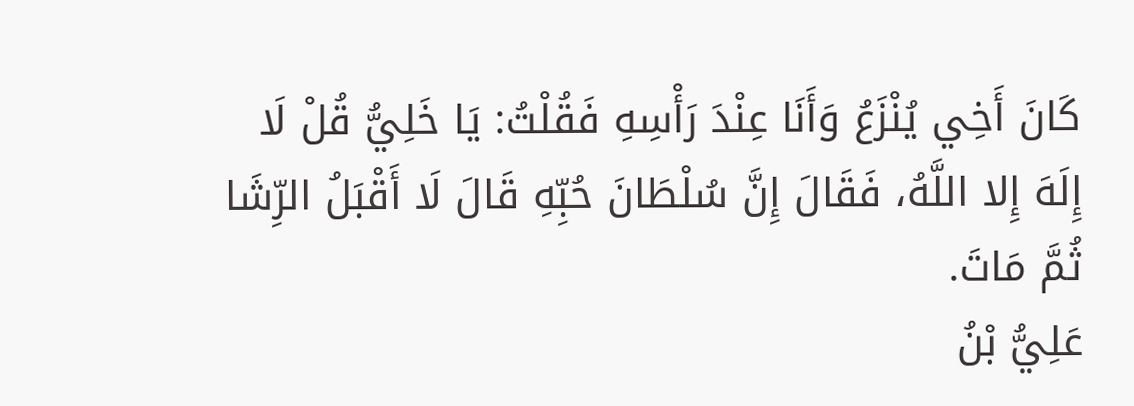كَانَ أَخِي يُنْزَعُ وَأَنَا عِنْدَ رَأْسِهِ فَقُلْتُ: يَا خَلِيُّ قُلْ لَا إِلَهَ إِلا اللَّهُ، فَقَالَ إِنَّ سُلْطَانَ حُبِّهِ قَالَ لَا أَقْبَلُ الرِّشَا ثُمَّ مَاتَ.
عَلِيُّ بْنُ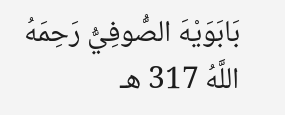بَابَوَيْهَ الصُّوفِيُّ رَحِمَهُ اللَّهُ 317 هـ